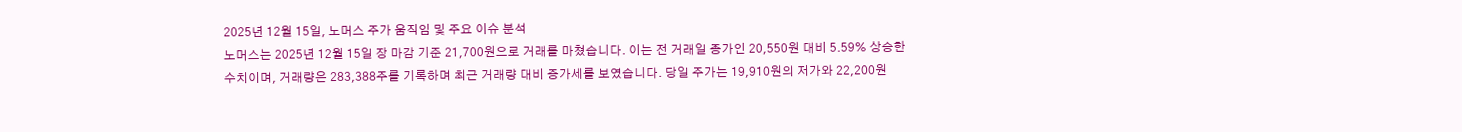2025년 12월 15일, 노머스 주가 움직임 및 주요 이슈 분석
노머스는 2025년 12월 15일 장 마감 기준 21,700원으로 거래를 마쳤습니다. 이는 전 거래일 종가인 20,550원 대비 5.59% 상승한 수치이며, 거래량은 283,388주를 기록하며 최근 거래량 대비 증가세를 보였습니다. 당일 주가는 19,910원의 저가와 22,200원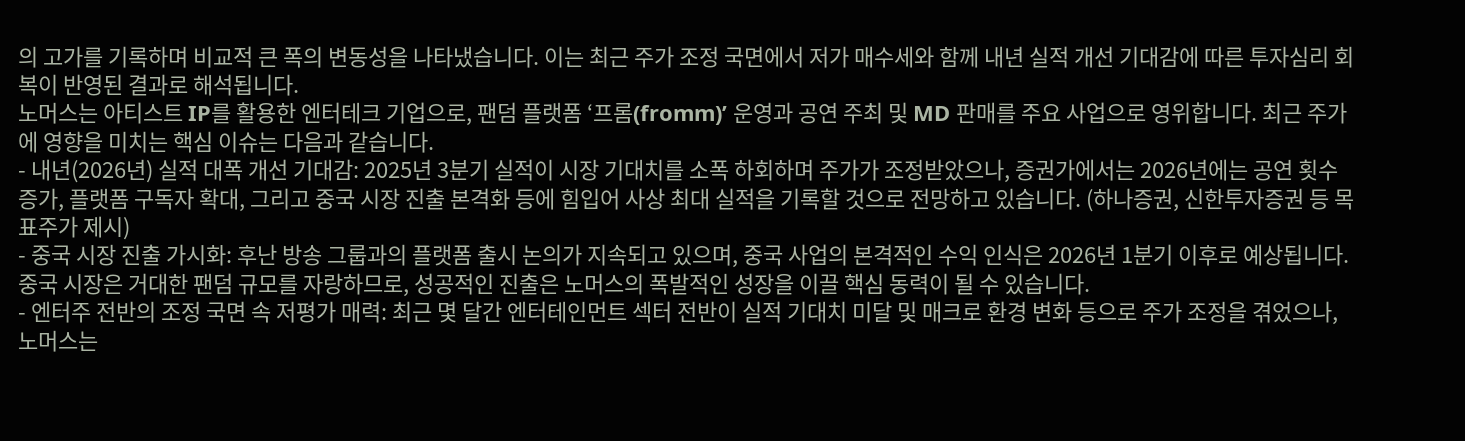의 고가를 기록하며 비교적 큰 폭의 변동성을 나타냈습니다. 이는 최근 주가 조정 국면에서 저가 매수세와 함께 내년 실적 개선 기대감에 따른 투자심리 회복이 반영된 결과로 해석됩니다.
노머스는 아티스트 IP를 활용한 엔터테크 기업으로, 팬덤 플랫폼 ‘프롬(fromm)’ 운영과 공연 주최 및 MD 판매를 주요 사업으로 영위합니다. 최근 주가에 영향을 미치는 핵심 이슈는 다음과 같습니다.
- 내년(2026년) 실적 대폭 개선 기대감: 2025년 3분기 실적이 시장 기대치를 소폭 하회하며 주가가 조정받았으나, 증권가에서는 2026년에는 공연 횟수 증가, 플랫폼 구독자 확대, 그리고 중국 시장 진출 본격화 등에 힘입어 사상 최대 실적을 기록할 것으로 전망하고 있습니다. (하나증권, 신한투자증권 등 목표주가 제시)
- 중국 시장 진출 가시화: 후난 방송 그룹과의 플랫폼 출시 논의가 지속되고 있으며, 중국 사업의 본격적인 수익 인식은 2026년 1분기 이후로 예상됩니다. 중국 시장은 거대한 팬덤 규모를 자랑하므로, 성공적인 진출은 노머스의 폭발적인 성장을 이끌 핵심 동력이 될 수 있습니다.
- 엔터주 전반의 조정 국면 속 저평가 매력: 최근 몇 달간 엔터테인먼트 섹터 전반이 실적 기대치 미달 및 매크로 환경 변화 등으로 주가 조정을 겪었으나, 노머스는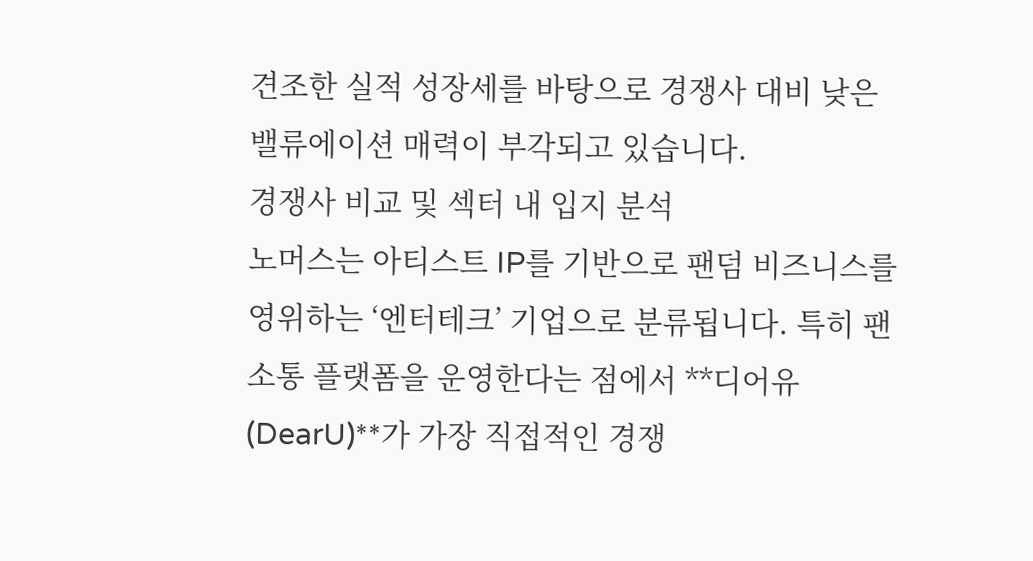견조한 실적 성장세를 바탕으로 경쟁사 대비 낮은 밸류에이션 매력이 부각되고 있습니다.
경쟁사 비교 및 섹터 내 입지 분석
노머스는 아티스트 IP를 기반으로 팬덤 비즈니스를 영위하는 ‘엔터테크’ 기업으로 분류됩니다. 특히 팬 소통 플랫폼을 운영한다는 점에서 **디어유(DearU)**가 가장 직접적인 경쟁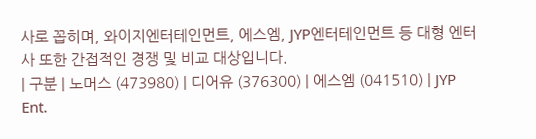사로 꼽히며, 와이지엔터테인먼트, 에스엠, JYP엔터테인먼트 등 대형 엔터사 또한 간접적인 경쟁 및 비교 대상입니다.
| 구분 | 노머스 (473980) | 디어유 (376300) | 에스엠 (041510) | JYP Ent.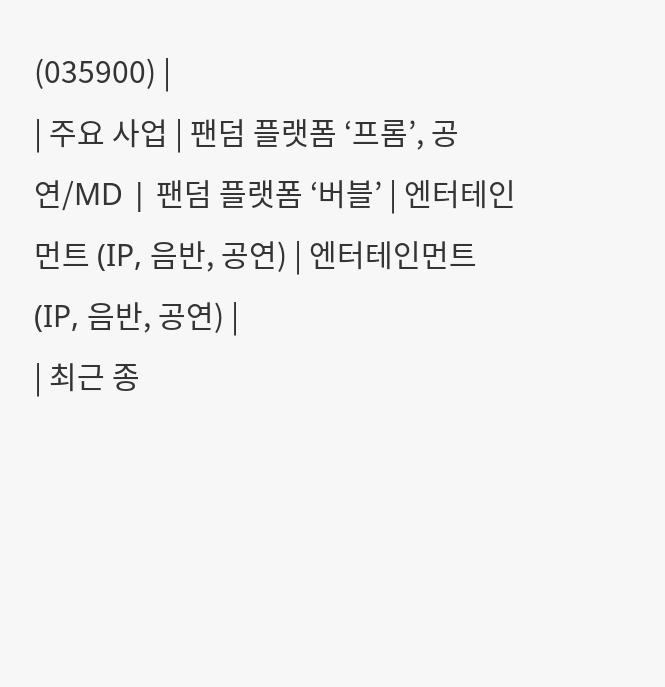(035900) |
| 주요 사업 | 팬덤 플랫폼 ‘프롬’, 공연/MD | 팬덤 플랫폼 ‘버블’ | 엔터테인먼트 (IP, 음반, 공연) | 엔터테인먼트 (IP, 음반, 공연) |
| 최근 종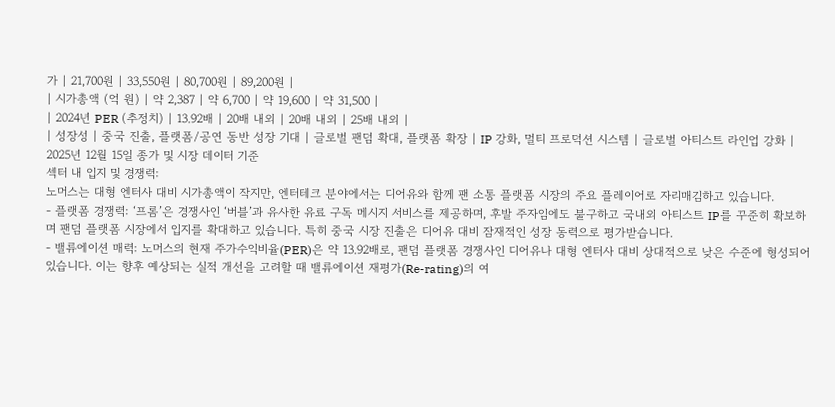가 | 21,700원 | 33,550원 | 80,700원 | 89,200원 |
| 시가총액 (억 원) | 약 2,387 | 약 6,700 | 약 19,600 | 약 31,500 |
| 2024년 PER (추정치) | 13.92배 | 20배 내외 | 20배 내외 | 25배 내외 |
| 성장성 | 중국 진출, 플랫폼/공연 동반 성장 기대 | 글로벌 팬덤 확대, 플랫폼 확장 | IP 강화, 멀티 프로덕션 시스템 | 글로벌 아티스트 라인업 강화 |
2025년 12월 15일 종가 및 시장 데이터 기준
섹터 내 입지 및 경쟁력:
노머스는 대형 엔터사 대비 시가총액이 작지만, 엔터테크 분야에서는 디어유와 함께 팬 소통 플랫폼 시장의 주요 플레이어로 자리매김하고 있습니다.
- 플랫폼 경쟁력: ‘프롬’은 경쟁사인 ‘버블’과 유사한 유료 구독 메시지 서비스를 제공하며, 후발 주자임에도 불구하고 국내외 아티스트 IP를 꾸준히 확보하며 팬덤 플랫폼 시장에서 입지를 확대하고 있습니다. 특히 중국 시장 진출은 디어유 대비 잠재적인 성장 동력으로 평가받습니다.
- 밸류에이션 매력: 노머스의 현재 주가수익비율(PER)은 약 13.92배로, 팬덤 플랫폼 경쟁사인 디어유나 대형 엔터사 대비 상대적으로 낮은 수준에 형성되어 있습니다. 이는 향후 예상되는 실적 개선을 고려할 때 밸류에이션 재평가(Re-rating)의 여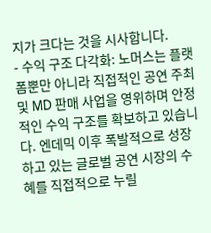지가 크다는 것을 시사합니다.
- 수익 구조 다각화: 노머스는 플랫폼뿐만 아니라 직접적인 공연 주최 및 MD 판매 사업을 영위하며 안정적인 수익 구조를 확보하고 있습니다. 엔데믹 이후 폭발적으로 성장하고 있는 글로벌 공연 시장의 수혜를 직접적으로 누릴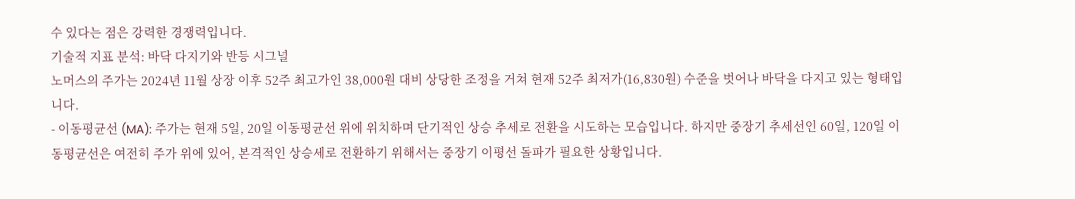수 있다는 점은 강력한 경쟁력입니다.
기술적 지표 분석: 바닥 다지기와 반등 시그널
노머스의 주가는 2024년 11월 상장 이후 52주 최고가인 38,000원 대비 상당한 조정을 거쳐 현재 52주 최저가(16,830원) 수준을 벗어나 바닥을 다지고 있는 형태입니다.
- 이동평균선 (MA): 주가는 현재 5일, 20일 이동평균선 위에 위치하며 단기적인 상승 추세로 전환을 시도하는 모습입니다. 하지만 중장기 추세선인 60일, 120일 이동평균선은 여전히 주가 위에 있어, 본격적인 상승세로 전환하기 위해서는 중장기 이평선 돌파가 필요한 상황입니다.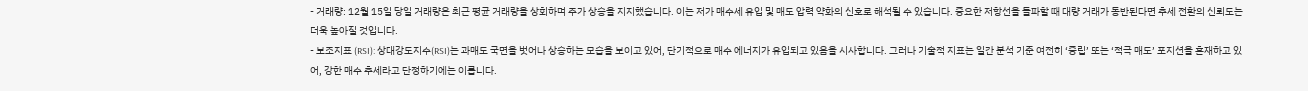- 거래량: 12월 15일 당일 거래량은 최근 평균 거래량을 상회하며 주가 상승을 지지했습니다. 이는 저가 매수세 유입 및 매도 압력 약화의 신호로 해석될 수 있습니다. 중요한 저항선을 돌파할 때 대량 거래가 동반된다면 추세 전환의 신뢰도는 더욱 높아질 것입니다.
- 보조지표 (RSI): 상대강도지수(RSI)는 과매도 국면을 벗어나 상승하는 모습을 보이고 있어, 단기적으로 매수 에너지가 유입되고 있음을 시사합니다. 그러나 기술적 지표는 일간 분석 기준 여전히 ‘중립’ 또는 ‘적극 매도’ 포지션을 혼재하고 있어, 강한 매수 추세라고 단정하기에는 이릅니다.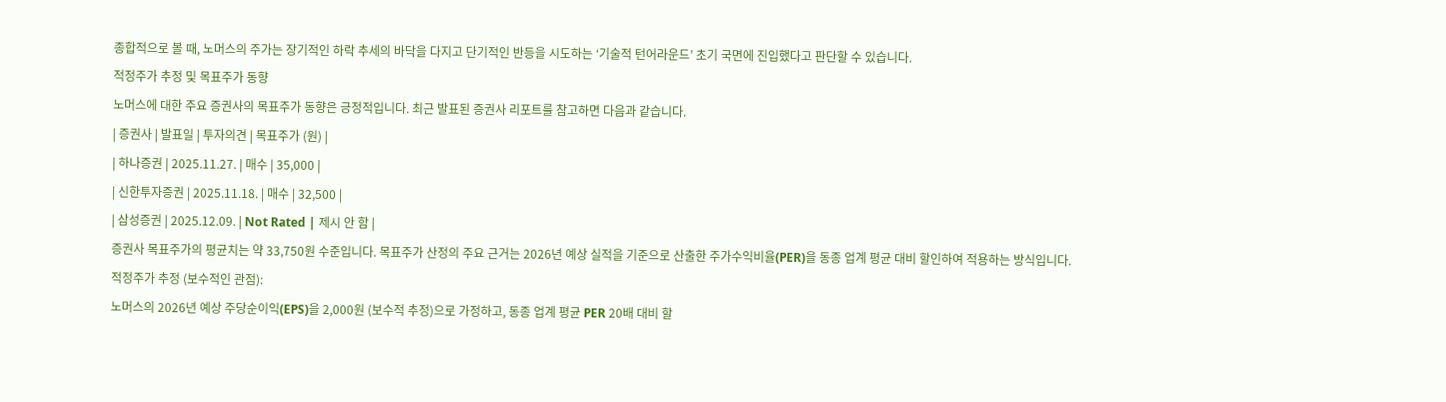종합적으로 볼 때, 노머스의 주가는 장기적인 하락 추세의 바닥을 다지고 단기적인 반등을 시도하는 ‘기술적 턴어라운드’ 초기 국면에 진입했다고 판단할 수 있습니다.
적정주가 추정 및 목표주가 동향
노머스에 대한 주요 증권사의 목표주가 동향은 긍정적입니다. 최근 발표된 증권사 리포트를 참고하면 다음과 같습니다.
| 증권사 | 발표일 | 투자의견 | 목표주가 (원) |
| 하나증권 | 2025.11.27. | 매수 | 35,000 |
| 신한투자증권 | 2025.11.18. | 매수 | 32,500 |
| 삼성증권 | 2025.12.09. | Not Rated | 제시 안 함 |
증권사 목표주가의 평균치는 약 33,750원 수준입니다. 목표주가 산정의 주요 근거는 2026년 예상 실적을 기준으로 산출한 주가수익비율(PER)을 동종 업계 평균 대비 할인하여 적용하는 방식입니다.
적정주가 추정 (보수적인 관점):
노머스의 2026년 예상 주당순이익(EPS)을 2,000원 (보수적 추정)으로 가정하고, 동종 업계 평균 PER 20배 대비 할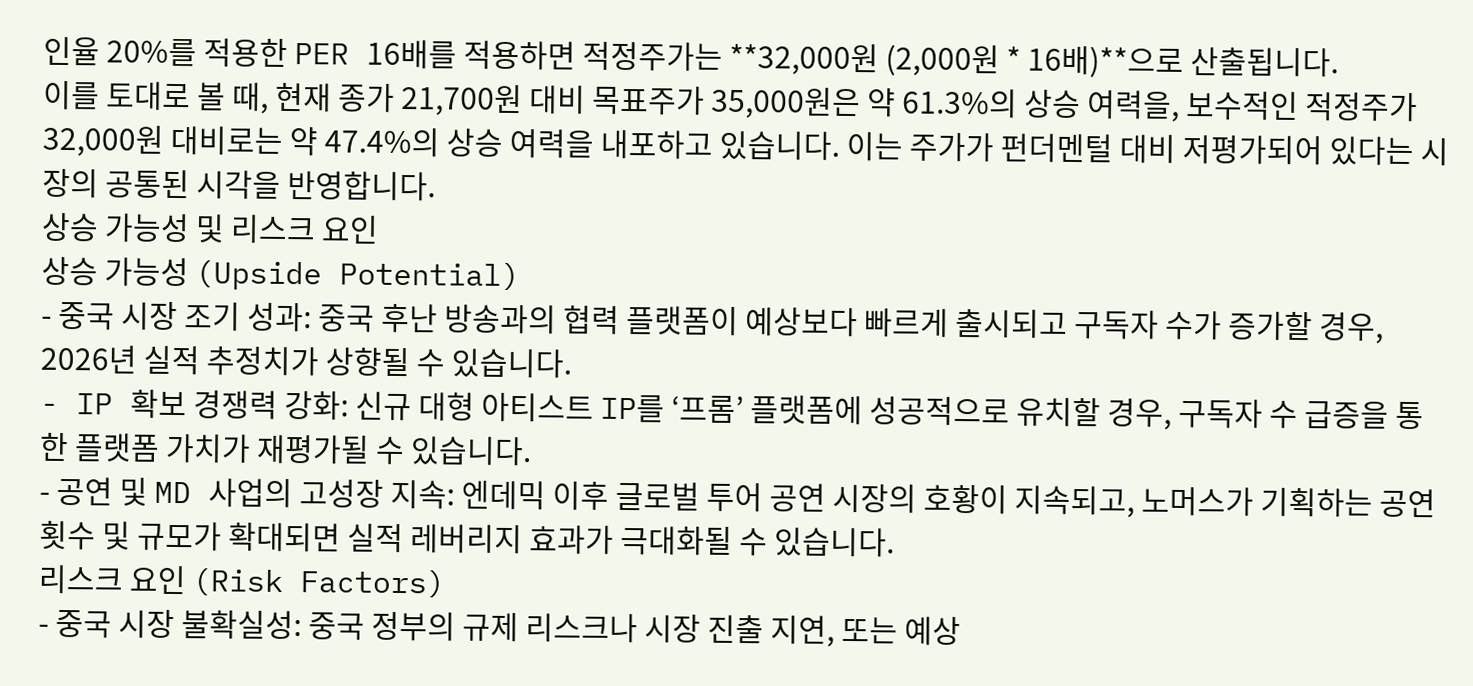인율 20%를 적용한 PER 16배를 적용하면 적정주가는 **32,000원 (2,000원 * 16배)**으로 산출됩니다.
이를 토대로 볼 때, 현재 종가 21,700원 대비 목표주가 35,000원은 약 61.3%의 상승 여력을, 보수적인 적정주가 32,000원 대비로는 약 47.4%의 상승 여력을 내포하고 있습니다. 이는 주가가 펀더멘털 대비 저평가되어 있다는 시장의 공통된 시각을 반영합니다.
상승 가능성 및 리스크 요인
상승 가능성 (Upside Potential)
- 중국 시장 조기 성과: 중국 후난 방송과의 협력 플랫폼이 예상보다 빠르게 출시되고 구독자 수가 증가할 경우, 2026년 실적 추정치가 상향될 수 있습니다.
- IP 확보 경쟁력 강화: 신규 대형 아티스트 IP를 ‘프롬’ 플랫폼에 성공적으로 유치할 경우, 구독자 수 급증을 통한 플랫폼 가치가 재평가될 수 있습니다.
- 공연 및 MD 사업의 고성장 지속: 엔데믹 이후 글로벌 투어 공연 시장의 호황이 지속되고, 노머스가 기획하는 공연 횟수 및 규모가 확대되면 실적 레버리지 효과가 극대화될 수 있습니다.
리스크 요인 (Risk Factors)
- 중국 시장 불확실성: 중국 정부의 규제 리스크나 시장 진출 지연, 또는 예상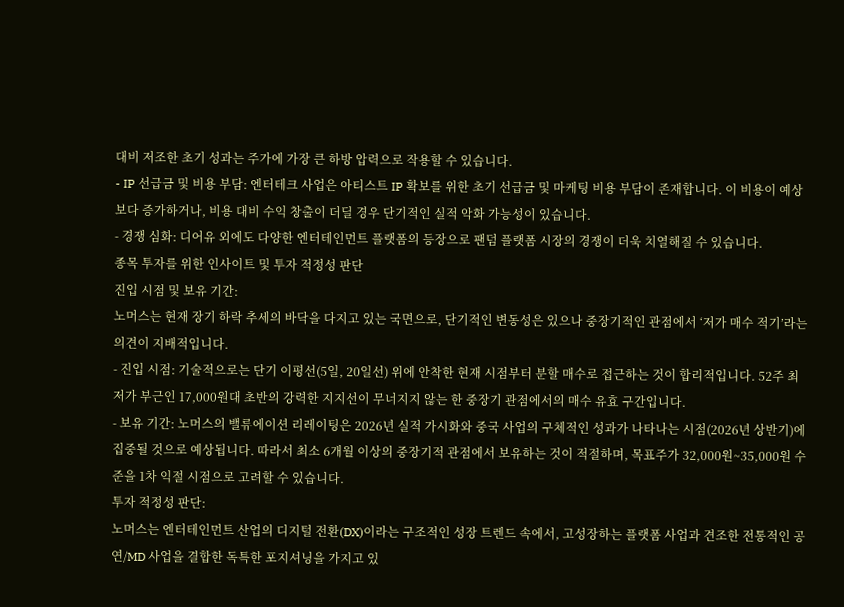대비 저조한 초기 성과는 주가에 가장 큰 하방 압력으로 작용할 수 있습니다.
- IP 선급금 및 비용 부담: 엔터테크 사업은 아티스트 IP 확보를 위한 초기 선급금 및 마케팅 비용 부담이 존재합니다. 이 비용이 예상보다 증가하거나, 비용 대비 수익 창출이 더딜 경우 단기적인 실적 악화 가능성이 있습니다.
- 경쟁 심화: 디어유 외에도 다양한 엔터테인먼트 플랫폼의 등장으로 팬덤 플랫폼 시장의 경쟁이 더욱 치열해질 수 있습니다.
종목 투자를 위한 인사이트 및 투자 적정성 판단
진입 시점 및 보유 기간:
노머스는 현재 장기 하락 추세의 바닥을 다지고 있는 국면으로, 단기적인 변동성은 있으나 중장기적인 관점에서 ‘저가 매수 적기’라는 의견이 지배적입니다.
- 진입 시점: 기술적으로는 단기 이평선(5일, 20일선) 위에 안착한 현재 시점부터 분할 매수로 접근하는 것이 합리적입니다. 52주 최저가 부근인 17,000원대 초반의 강력한 지지선이 무너지지 않는 한 중장기 관점에서의 매수 유효 구간입니다.
- 보유 기간: 노머스의 밸류에이션 리레이팅은 2026년 실적 가시화와 중국 사업의 구체적인 성과가 나타나는 시점(2026년 상반기)에 집중될 것으로 예상됩니다. 따라서 최소 6개월 이상의 중장기적 관점에서 보유하는 것이 적절하며, 목표주가 32,000원~35,000원 수준을 1차 익절 시점으로 고려할 수 있습니다.
투자 적정성 판단:
노머스는 엔터테인먼트 산업의 디지털 전환(DX)이라는 구조적인 성장 트렌드 속에서, 고성장하는 플랫폼 사업과 견조한 전통적인 공연/MD 사업을 결합한 독특한 포지셔닝을 가지고 있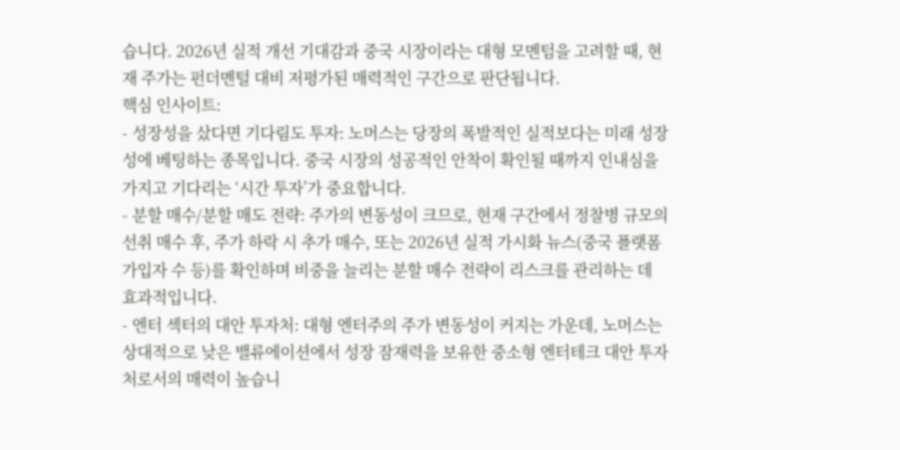습니다. 2026년 실적 개선 기대감과 중국 시장이라는 대형 모멘텀을 고려할 때, 현재 주가는 펀더멘털 대비 저평가된 매력적인 구간으로 판단됩니다.
핵심 인사이트:
- 성장성을 샀다면 기다림도 투자: 노머스는 당장의 폭발적인 실적보다는 미래 성장성에 베팅하는 종목입니다. 중국 시장의 성공적인 안착이 확인될 때까지 인내심을 가지고 기다리는 ‘시간 투자’가 중요합니다.
- 분할 매수/분할 매도 전략: 주가의 변동성이 크므로, 현재 구간에서 정찰병 규모의 선취 매수 후, 주가 하락 시 추가 매수, 또는 2026년 실적 가시화 뉴스(중국 플랫폼 가입자 수 등)를 확인하며 비중을 늘리는 분할 매수 전략이 리스크를 관리하는 데 효과적입니다.
- 엔터 섹터의 대안 투자처: 대형 엔터주의 주가 변동성이 커지는 가운데, 노머스는 상대적으로 낮은 밸류에이션에서 성장 잠재력을 보유한 중소형 엔터테크 대안 투자처로서의 매력이 높습니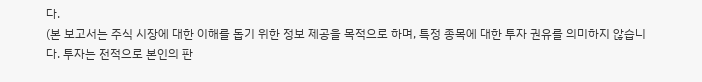다.
(본 보고서는 주식 시장에 대한 이해를 돕기 위한 정보 제공을 목적으로 하며, 특정 종목에 대한 투자 권유를 의미하지 않습니다. 투자는 전적으로 본인의 판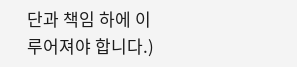단과 책임 하에 이루어져야 합니다.)